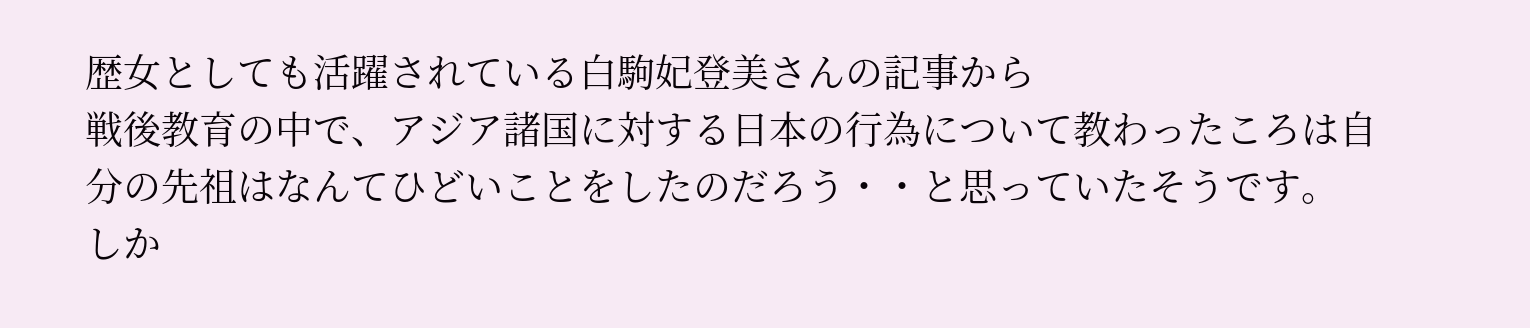歴女としても活躍されている白駒妃登美さんの記事から
戦後教育の中で、アジア諸国に対する日本の行為について教わったころは自分の先祖はなんてひどいことをしたのだろう・・と思っていたそうです。
しか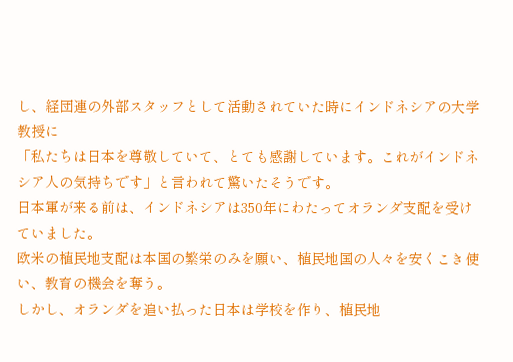し、経団連の外部スタッフとして活動されていた時にインドネシアの大学教授に
「私たちは日本を尊敬していて、とても感謝しています。これがインドネシア人の気持ちです」と言われて驚いたそうです。
日本軍が来る前は、インドネシアは350年にわたってオランダ支配を受けていました。
欧米の植民地支配は本国の繁栄のみを願い、植民地国の人々を安くこき使い、教育の機会を奪う。
しかし、オランダを追い払った日本は学校を作り、植民地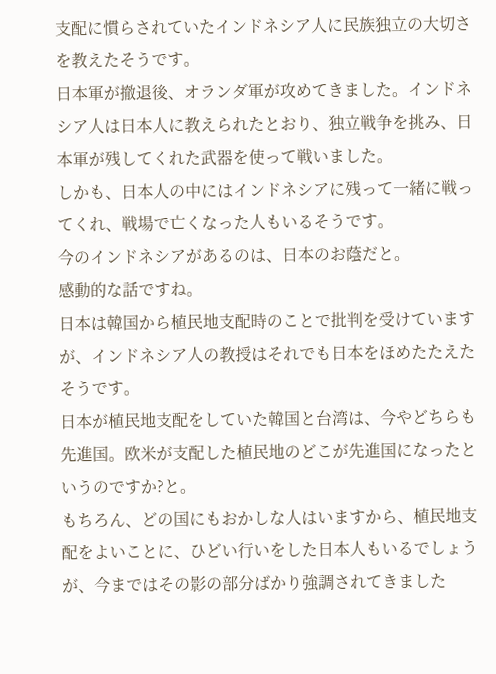支配に慣らされていたインドネシア人に民族独立の大切さを教えたそうです。
日本軍が撤退後、オランダ軍が攻めてきました。インドネシア人は日本人に教えられたとおり、独立戦争を挑み、日本軍が残してくれた武器を使って戦いました。
しかも、日本人の中にはインドネシアに残って一緒に戦ってくれ、戦場で亡くなった人もいるそうです。
今のインドネシアがあるのは、日本のお蔭だと。
感動的な話ですね。
日本は韓国から植民地支配時のことで批判を受けていますが、インドネシア人の教授はそれでも日本をほめたたえたそうです。
日本が植民地支配をしていた韓国と台湾は、今やどちらも先進国。欧米が支配した植民地のどこが先進国になったというのですか?と。
もちろん、どの国にもおかしな人はいますから、植民地支配をよいことに、ひどい行いをした日本人もいるでしょうが、今まではその影の部分ばかり強調されてきました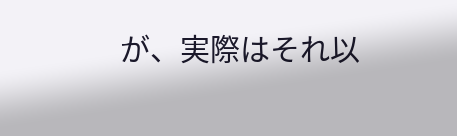が、実際はそれ以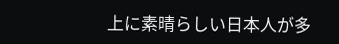上に素晴らしい日本人が多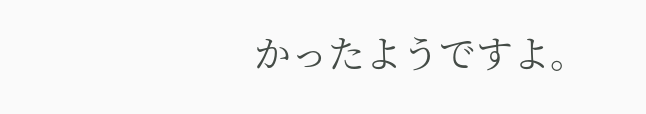かったようですよ。